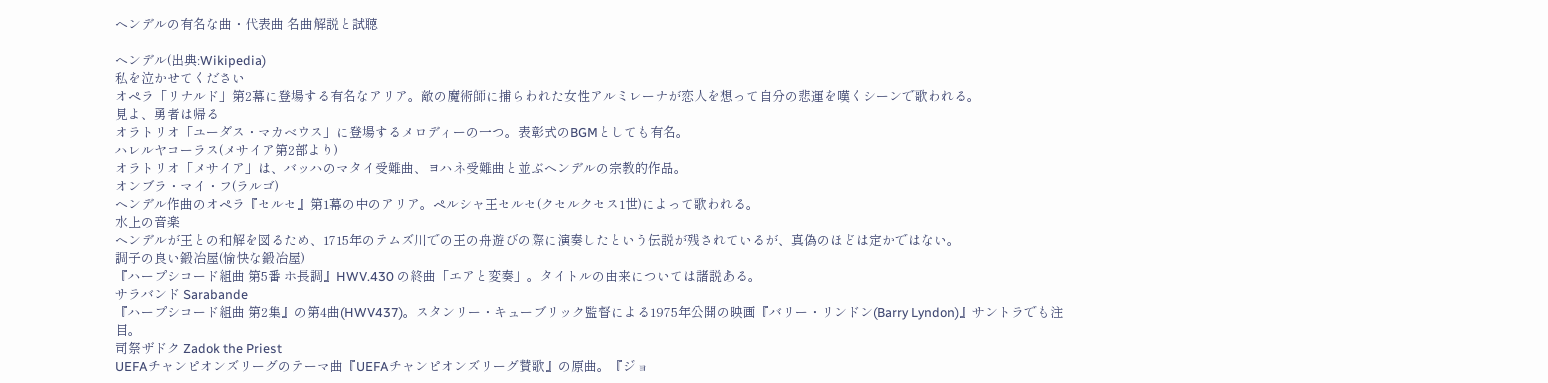ヘンデルの有名な曲・代表曲 名曲解説と試聴

ヘンデル(出典:Wikipedia)
私を泣かせてください
オペラ「リナルド」第2幕に登場する有名なアリア。敵の魔術師に捕らわれた女性アルミレーナが恋人を想って自分の悲運を嘆くシーンで歌われる。
見よ、勇者は帰る
オラトリオ「ユーダス・マカベウス」に登場するメロディーの一つ。表彰式のBGMとしても有名。
ハレルヤコーラス(メサイア第2部より)
オラトリオ「メサイア」は、バッハのマタイ受難曲、ヨハネ受難曲と並ぶヘンデルの宗教的作品。
オンブラ・マイ・フ(ラルゴ)
ヘンデル作曲のオペラ『セルセ』第1幕の中のアリア。ペルシャ王セルセ(クセルクセス1世)によって歌われる。
水上の音楽
ヘンデルが王との和解を図るため、1715年のテムズ川での王の舟遊びの際に演奏したという伝説が残されているが、真偽のほどは定かではない。
調子の良い鍛冶屋(愉快な鍛冶屋)
『ハープシコード組曲 第5番 ホ長調』HWV.430 の終曲「エアと変奏」。タイトルの由来については諸説ある。
サラバンド Sarabande
『ハープシコード組曲 第2集』の第4曲(HWV437)。スタンリー・キューブリック監督による1975年公開の映画『バリー・リンドン(Barry Lyndon)』サントラでも注目。
司祭ザドク Zadok the Priest
UEFAチャンピオンズリーグのテーマ曲『UEFAチャンピオンズリーグ賛歌』の原曲。『ジョ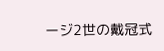ージ2世の戴冠式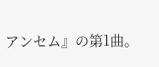アンセム』の第1曲。